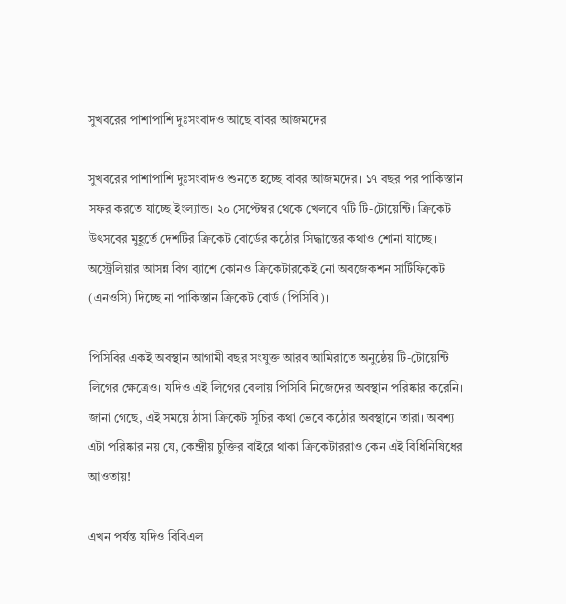সুখবরের পাশাপাশি দুঃসংবাদও আছে বাবর আজমদের

সুখবরের পাশাপাশি দুঃসংবাদও শুনতে হচ্ছে বাবর আজমদের। ১৭ বছর পর পাকিস্তান সফর করতে যাচ্ছে ইংল্যান্ড। ২০ সেপ্টেম্বর থেকে খেলবে ৭টি টি-টোয়েন্টি। ক্রিকেট উৎসবের মুহূর্তে দেশটির ক্রিকেট বোর্ডের কঠোর সিদ্ধান্তের কথাও শোনা যাচ্ছে। অস্ট্রেলিয়ার আসন্ন বিগ ব্যাশে কোনও ক্রিকেটারকেই নো অবজেকশন সার্টিফিকেট (এনওসি) দিচ্ছে না পাকিস্তান ক্রিকেট বোর্ড (পিসিবি)।

পিসিবির একই অবস্থান আগামী বছর সংযুক্ত আরব আমিরাতে অনুষ্ঠেয় টি-টোয়েন্টি লিগের ক্ষেত্রেও। যদিও এই লিগের বেলায় পিসিবি নিজেদের অবস্থান পরিষ্কার করেনি। জানা গেছে, এই সময়ে ঠাসা ক্রিকেট সূচির কথা ভেবে কঠোর অবস্থানে তারা। অবশ্য এটা পরিষ্কার নয় যে, কেন্দ্রীয় চুক্তির বাইরে থাকা ক্রিকেটাররাও কেন এই বিধিনিষিধের আওতায়!

এখন পর্যন্ত যদিও বিবিএল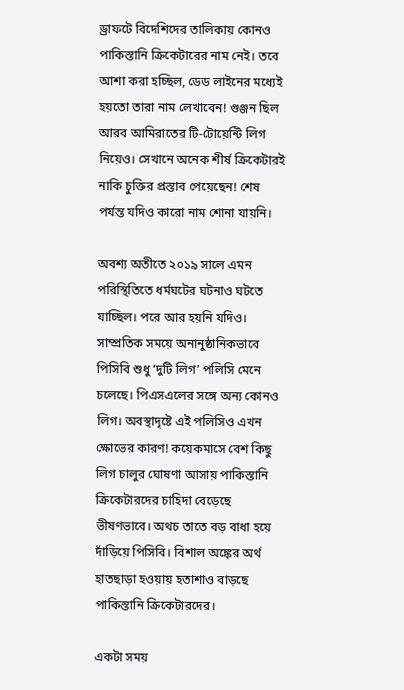ড্রাফটে বিদেশিদের তালিকায় কোনও পাকিস্তানি ক্রিকেটারের নাম নেই। তবে আশা করা হচ্ছিল, ডেড লাইনের মধ্যেই হয়তো তারা নাম লেখাবেন! গুঞ্জন ছিল আরব আমিরাতের টি-টোয়েন্টি লিগ নিয়েও। সেখানে অনেক শীর্ষ ক্রিকেটারই নাকি চুক্তির প্রস্তাব পেয়েছেন! শেষ পর্যন্ত যদিও কারো নাম শোনা যায়নি।

অবশ্য অতীতে ২০১৯ সালে এমন পরিস্থিতিতে ধর্মঘটের ঘটনাও ঘটতে যাচ্ছিল। পরে আর হয়নি যদিও। সাম্প্রতিক সময়ে অনানুষ্ঠানিকভাবে পিসিবি শুধু ‘দুটি লিগ’ পলিসি মেনে চলেছে। পিএসএলের সঙ্গে অন্য কোনও লিগ। অবস্থাদৃষ্টে এই পলিসিও এখন ক্ষোভের কারণ! কয়েকমাসে বেশ কিছু লিগ চালুর ঘোষণা আসায় পাকিস্তানি ক্রিকেটারদের চাহিদা বেড়েছে ভীষণভাবে। অথচ তাতে বড় বাধা হয়ে দাঁড়িয়ে পিসিবি। বিশাল অঙ্কের অর্থ হাতছাড়া হওয়ায় হতাশাও বাড়ছে পাকিস্তানি ক্রিকেটারদের।

একটা সময়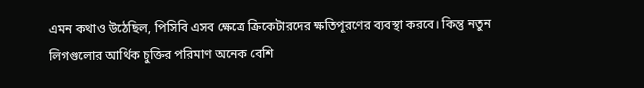এমন কথাও উঠেছিল, পিসিবি এসব ক্ষেত্রে ক্রিকেটারদের ক্ষতিপূরণের ব্যবস্থা করবে। কিন্তু নতুন লিগগুলোর আর্থিক চুক্তির পরিমাণ অনেক বেশি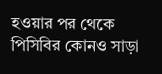হওয়ার পর থেকে পিসিবির কোনও সাড়া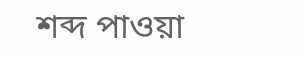শব্দ পাওয়া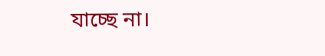যাচ্ছে না।